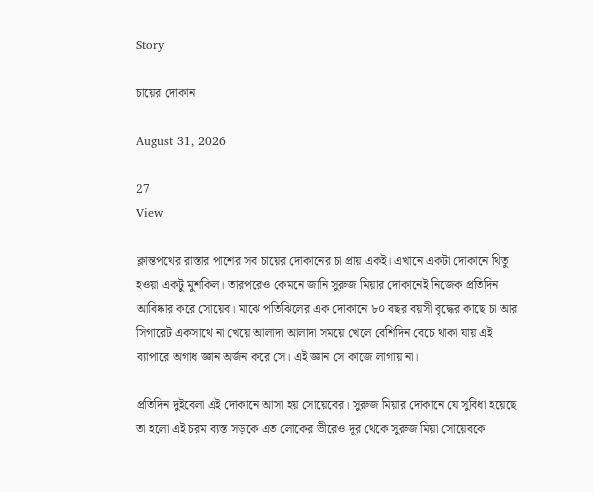Story

চায়ের দোকান

August 31, 2026

27
View

ক্লান্তপথের রাস্তার পাশের সব চায়ের দোকানের চা প্রায় একই। এখানে একটা দোকানে থিতু হওয়া একটু মুশকিল। তারপরেও কেমনে জানি সুরুজ মিয়ার দোকানেই নিজেক প্রতিদিন আবিষ্কার করে সোয়েব। মাঝে পতিঝিলের এক দোকানে ৮০ বছর বয়সী বৃদ্ধের কাছে চা আর সিগারেট একসাথে না খেয়ে আলাদা আলাদা সময়ে খেলে বেশিদিন বেচে থাকা যায় এই ব্যাপারে অগাধ জ্ঞান অর্জন করে সে। এই জ্ঞান সে কাজে লাগায় না।

প্রতিদিন দুইবেলা এই দোকানে আসা হয় সোয়েবের। সুরুজ মিয়ার দোকানে যে সুবিধা হয়েছে তা হলো এই চরম ব্যস্ত সড়কে এত লোকের ভীরেও দূর থেকে সুরুজ মিয়া সোয়েবকে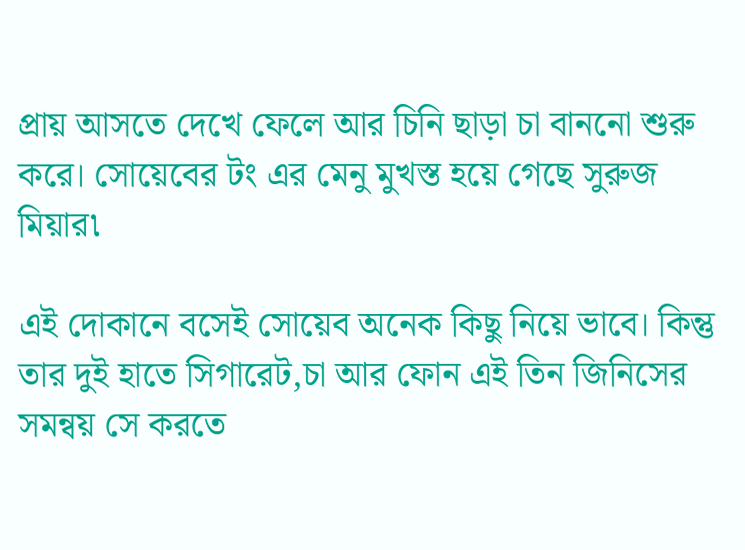প্রায় আসতে দেখে ফেলে আর চিনি ছাড়া চা বাননো শুরু করে। সোয়েবের টং এর মেনু মুখস্ত হয়ে গেছে সুরুজ মিয়ার৷

এই দোকানে বসেই সোয়েব অনেক কিছু নিয়ে ভাবে। কিন্তু তার দুই হাতে সিগারেট,চা আর ফোন এই তিন জিনিসের সমন্বয় সে করতে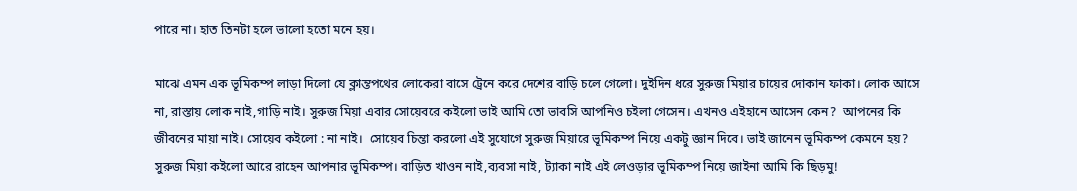পারে না। হাত তিনটা হলে ভালো হতো মনে হয়।

মাঝে এমন এক ভূমিকম্প লাড়া দিলো যে ক্লান্তপথের লোকেরা বাসে ট্রেনে করে দেশের বাড়ি চলে গেলো। দুইদিন ধরে সুরুজ মিয়ার চায়ের দোকান ফাকা। লোক আসে না, রাস্তায় লোক নাই,গাড়ি নাই। সুরুজ মিয়া এবার সোয়েবরে কইলো ভাই আমি তো ভাবসি আপনিও চইলা গেসেন। এখনও এইহানে আসেন কেন?  আপনের কি জীবনের মায়া নাই। সোয়েব কইলো : না নাই।  সোয়েব চিন্তা করলো এই সুযোগে সুরুজ মিয়ারে ভূমিকম্প নিয়ে একটু জ্ঞান দিবে। ভাই জানেন ভূমিকম্প কেমনে হয়? সুরুজ মিয়া কইলো আরে রাহেন আপনার ভূমিকম্প। বাড়িত খাওন নাই,ব্যবসা নাই, ট্যাকা নাই এই লেওড়ার ভূমিকম্প নিয়ে জাইনা আমি কি ছিড়মু!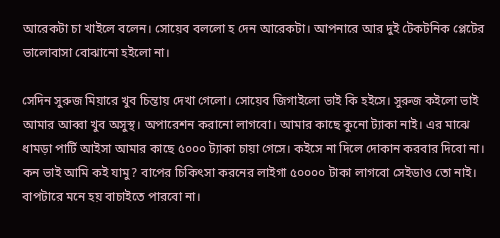আরেকটা চা খাইলে বলেন। সোয়েব বললো হ দেন আরেকটা। আপনারে আর দুই টেকটনিক প্লেটের ভালোবাসা বোঝানো হইলো না।

সেদিন সুরুজ মিয়ারে খুব চিন্তায় দেখা গেলো। সোয়েব জিগাইলো ভাই কি হইসে। সুরুজ কইলো ভাই আমার আব্বা খুব অসুস্থ। অপারেশন করানো লাগবো। আমার কাছে কুনো ট্যাকা নাই। এর মাঝে ধামড়া পার্টি আইসা আমার কাছে ৫০০০ ট্যাকা চায়া গেসে। কইসে না দিলে দোকান করবার দিবো না। কন ভাই আমি কই যামু? বাপের চিকিৎসা করনের লাইগা ৫০০০০ টাকা লাগবো সেইডাও তো নাই। বাপটারে মনে হয় বাচাইতে পারবো না।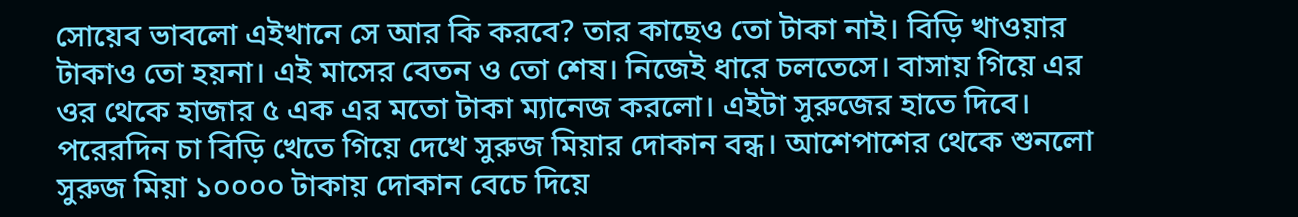সোয়েব ভাবলো এইখানে সে আর কি করবে? তার কাছেও তো টাকা নাই। বিড়ি খাওয়ার টাকাও তো হয়না। এই মাসের বেতন ও তো শেষ। নিজেই ধারে চলতেসে। বাসায় গিয়ে এর ওর থেকে হাজার ৫ এক এর মতো টাকা ম্যানেজ করলো। এইটা সুরুজের হাতে দিবে। পরেরদিন চা বিড়ি খেতে গিয়ে দেখে সুরুজ মিয়ার দোকান বন্ধ। আশেপাশের থেকে শুনলো সুরুজ মিয়া ১০০০০ টাকায় দোকান বেচে দিয়ে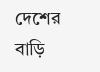দেশের বাড়ি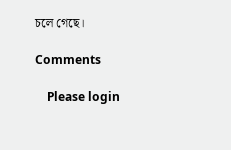চলে গেছে।

Comments

    Please login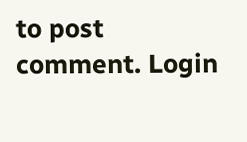to post comment. Login